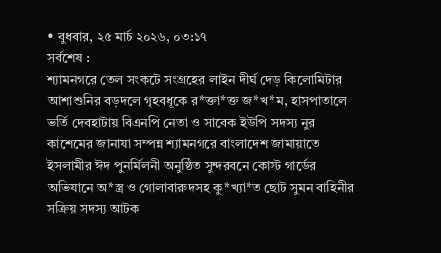• বুধবার, ২৫ মার্চ ২০২৬, ০৩:১৭
সর্বশেষ :
শ্যামনগরে তেল সংকটে সংগ্রহের লাইন দীর্ঘ দেড় কিলোমিটার আশাশুনির বড়দলে গৃহবধূকে র*ক্তা*ক্ত জ*খ*ম, হাসপাতালে ভর্তি দেবহাটায় বিএনপি নেতা ও সাবেক ইউপি সদস্য নুর কাশেমের জানাযা সম্পন্ন শ্যামনগরে বাংলাদেশ জামায়াতে ইসলামীর ঈদ পুনর্মিলনী অনুষ্ঠিত সুন্দরবনে কোস্ট গার্ডের অভিযানে অ*স্ত্র ও গোলাবারুদসহ কু*খ্যা*ত ছোট সুমন বাহিনীর সক্রিয় সদস্য আটক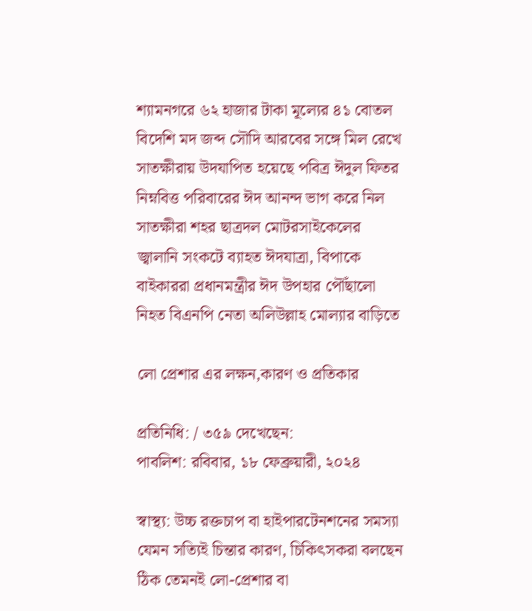শ্যামনগরে ৬২ হাজার টাকা মূল্যের ৪১ বোতল বিদেশি মদ জব্দ সৌদি আরবের সঙ্গে মিল রেখে সাতক্ষীরায় উদযাপিত হয়েছে পবিত্র ঈদুল ফিতর নিম্নবিত্ত পরিবারের ঈদ আনন্দ ভাগ করে নিল সাতক্ষীরা শহর ছাত্রদল মোটরসাইকেলের জ্বালানি সংকটে ব্যাহত ঈদযাত্রা, বিপাকে বাইকাররা প্রধানমন্ত্রীর ঈদ উপহার পৌঁছালো নিহত বিএনপি নেতা অলিউল্লাহ মোল্যার বাড়িতে

লো প্রেশার এর লক্ষন,কারণ ও প্রতিকার

প্রতিনিধি: / ৩৫৯ দেখেছেন:
পাবলিশ: রবিবার, ১৮ ফেব্রুয়ারী, ২০২৪

স্বাস্থ্য: উচ্চ রক্তচাপ বা হাইপারটেনশনের সমস্যা যেমন সত্যিই চিন্তার কারণ, চিকিৎসকরা বলছেন ঠিক তেমনই লো-প্রেশার বা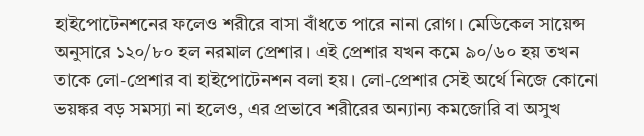হাইপোটেনশনের ফলেও শরীরে বাসা বাঁধতে পারে নানা রোগ। মেডিকেল সায়েন্স অনুসারে ১২০/৮০ হল নরমাল প্রেশার। এই প্রেশার যখন কমে ৯০/৬০ হয় তখন তাকে লো-প্রেশার বা হাইপোটেনশন বলা হয়। লো-প্রেশার সেই অর্থে নিজে কোনো ভয়ঙ্কর বড় সমস্যা না হলেও, এর প্রভাবে শরীরের অন্যান্য কমজোরি বা অসুখ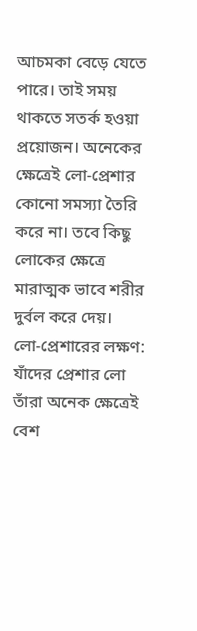আচমকা বেড়ে যেতে পারে। তাই সময় থাকতে সতর্ক হওয়া প্রয়োজন। অনেকের ক্ষেত্রেই লো-প্রেশার কোনো সমস্যা তৈরি করে না। তবে কিছু লোকের ক্ষেত্রে মারাত্মক ভাবে শরীর দুর্বল করে দেয়।
লো-প্রেশারের লক্ষণ:
যাঁদের প্রেশার লো তাঁরা অনেক ক্ষেত্রেই বেশ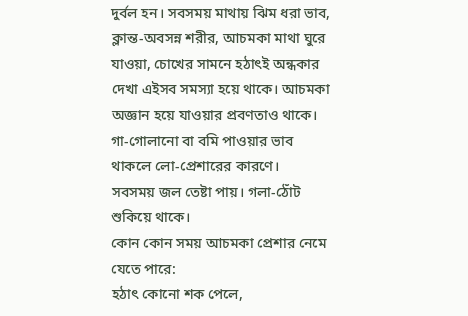দুর্বল হন। সবসময় মাথায় ঝিম ধরা ভাব, ক্লান্ত-অবসন্ন শরীর, আচমকা মাথা ঘুরে যাওয়া, চোখের সামনে হঠাৎই অন্ধকার দেখা এইসব সমস্যা হয়ে থাকে। আচমকা অজ্ঞান হয়ে যাওয়ার প্রবণতাও থাকে।
গা-গোলানো বা বমি পাওয়ার ভাব থাকলে লো-প্রেশারের কারণে।
সবসময় জল তেষ্টা পায়। গলা-ঠোঁট শুকিয়ে থাকে।
কোন কোন সময় আচমকা প্রেশার নেমে যেতে পারে:
হঠাৎ কোনো শক পেলে,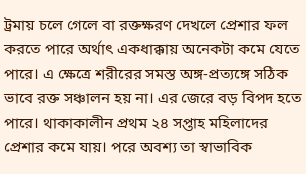ট্রমায় চলে গেলে বা রক্তক্ষরণ দেখলে প্রেশার ফল করতে পারে অর্থাৎ একধাক্কায় অনেকটা কমে যেতে পারে। এ ক্ষেত্রে শরীরের সমস্ত অঙ্গ-প্রত্যঙ্গে সঠিক ভাবে রক্ত সঞ্চালন হয় না। এর জেরে বড় বিপদ হতে পারে। থাকাকালীন প্রথম ২৪ সপ্তাহ মহিলাদের প্রেশার কমে যায়। পরে অবশ্য তা স্বাভাবিক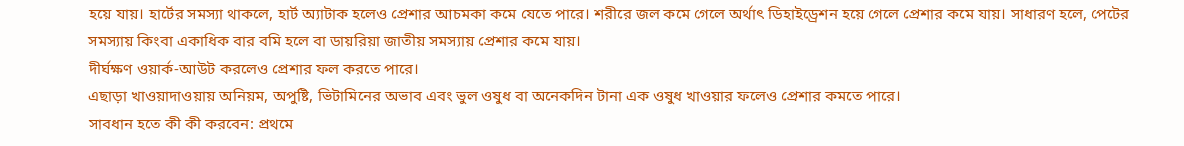হয়ে যায়। হার্টের সমস্যা থাকলে, হার্ট অ্যাটাক হলেও প্রেশার আচমকা কমে যেতে পারে। শরীরে জল কমে গেলে অর্থাৎ ডিহাইড্রেশন হয়ে গেলে প্রেশার কমে যায়। সাধারণ হলে, পেটের সমস্যায় কিংবা একাধিক বার বমি হলে বা ডায়রিয়া জাতীয় সমস্যায় প্রেশার কমে যায়।
দীর্ঘক্ষণ ওয়ার্ক-আউট করলেও প্রেশার ফল করতে পারে।
এছাড়া খাওয়াদাওয়ায় অনিয়ম, অপুষ্টি, ভিটামিনের অভাব এবং ভুল ওষুধ বা অনেকদিন টানা এক ওষুধ খাওয়ার ফলেও প্রেশার কমতে পারে।
সাবধান হতে কী কী করবেন: প্রথমে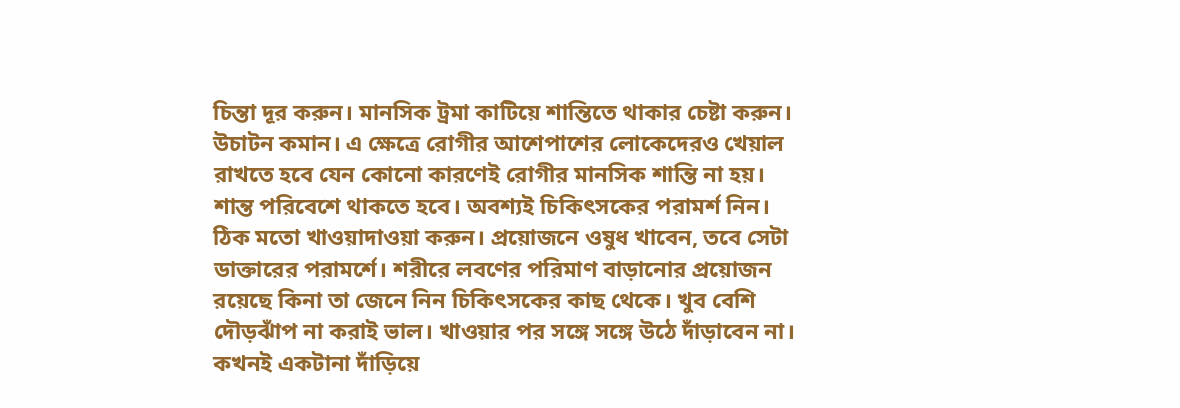চিন্তা দূর করুন। মানসিক ট্রমা কাটিয়ে শান্তিতে থাকার চেষ্টা করুন। উচাটন কমান। এ ক্ষেত্রে রোগীর আশেপাশের লোকেদেরও খেয়াল রাখতে হবে যেন কোনো কারণেই রোগীর মানসিক শান্তি না হয়। শান্ত পরিবেশে থাকতে হবে। অবশ্যই চিকিৎসকের পরামর্শ নিন। ঠিক মতো খাওয়াদাওয়া করুন। প্রয়োজনে ওষুধ খাবেন, তবে সেটা ডাক্তারের পরামর্শে। শরীরে লবণের পরিমাণ বাড়ানোর প্রয়োজন রয়েছে কিনা তা জেনে নিন চিকিৎসকের কাছ থেকে। খুব বেশি দৌড়ঝাঁপ না করাই ভাল। খাওয়ার পর সঙ্গে সঙ্গে উঠে দাঁড়াবেন না। কখনই একটানা দাঁড়িয়ে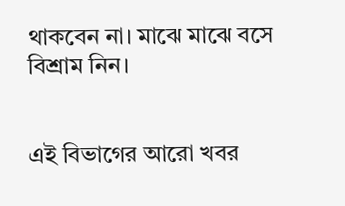থাকবেন না। মাঝে মাঝে বসে বিশ্রাম নিন।


এই বিভাগের আরো খবর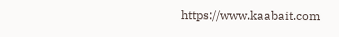https://www.kaabait.com